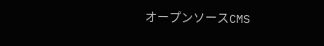オープンソースCMS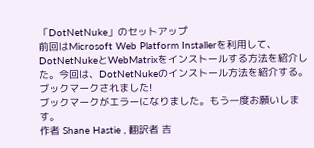「DotNetNuke」のセットアップ
前回はMicrosoft Web Platform Installerを利用して、DotNetNukeとWebMatrixをインストールする方法を紹介した。今回は、DotNetNukeのインストール方法を紹介する。
ブックマークされました!
ブックマークがエラーになりました。もう一度お願いします。
作者 Shane Hastie , 翻訳者 吉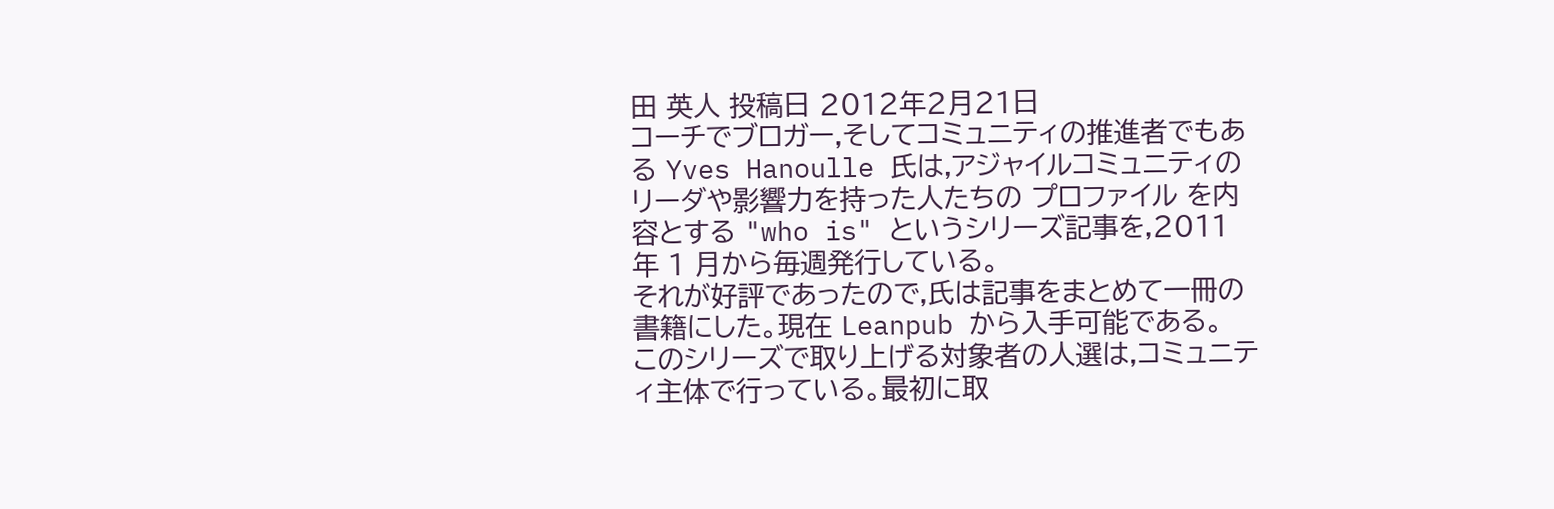田 英人 投稿日 2012年2月21日
コーチでブロガー,そしてコミュニティの推進者でもある Yves Hanoulle 氏は,アジャイルコミュニティのリーダや影響力を持った人たちの プロファイル を内容とする "who is" というシリーズ記事を,2011 年 1 月から毎週発行している。
それが好評であったので,氏は記事をまとめて一冊の書籍にした。現在 Leanpub から入手可能である。
このシリーズで取り上げる対象者の人選は,コミュニティ主体で行っている。最初に取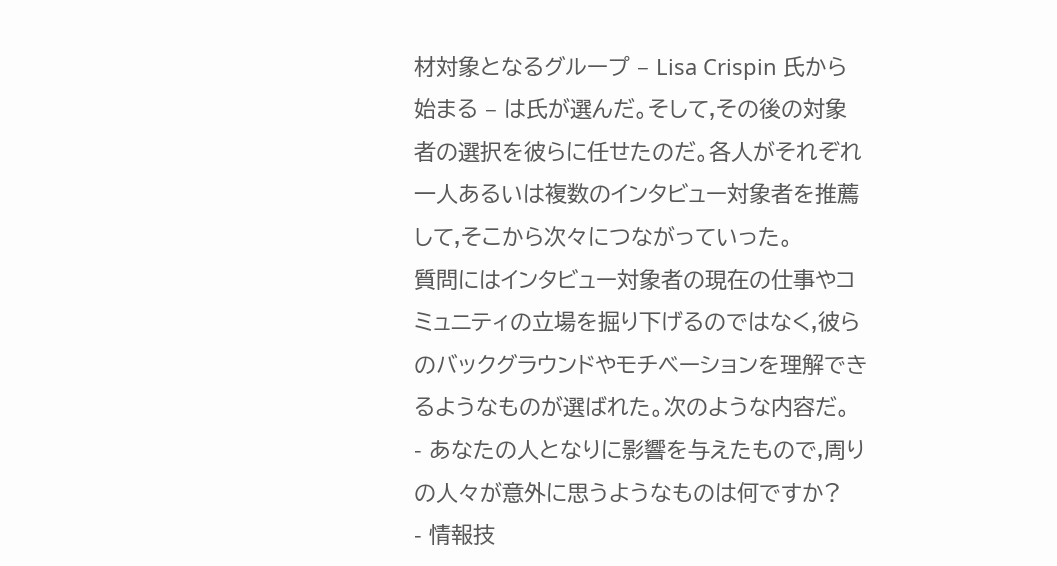材対象となるグループ – Lisa Crispin 氏から始まる – は氏が選んだ。そして,その後の対象者の選択を彼らに任せたのだ。各人がそれぞれ一人あるいは複数のインタビュー対象者を推薦して,そこから次々につながっていった。
質問にはインタビュー対象者の現在の仕事やコミュニティの立場を掘り下げるのではなく,彼らのバックグラウンドやモチベーションを理解できるようなものが選ばれた。次のような内容だ。
- あなたの人となりに影響を与えたもので,周りの人々が意外に思うようなものは何ですか?
- 情報技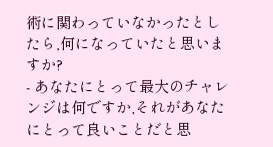術に関わっていなかったとしたら,何になっていたと思いますか?
- あなたにとって最大のチャレンジは何ですか,それがあなたにとって良いことだと思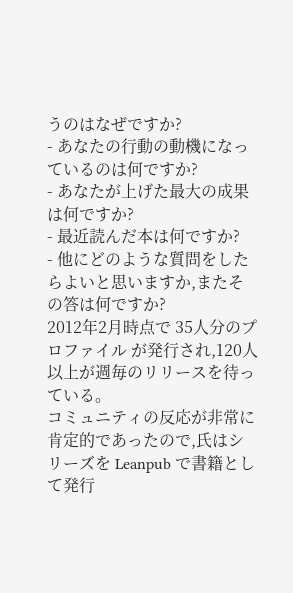うのはなぜですか?
- あなたの行動の動機になっているのは何ですか?
- あなたが上げた最大の成果は何ですか?
- 最近読んだ本は何ですか?
- 他にどのような質問をしたらよいと思いますか,またその答は何ですか?
2012年2月時点で 35人分のプロファイル が発行され,120人以上が週毎のリリースを待っている。
コミュニティの反応が非常に肯定的であったので,氏はシリーズを Leanpub で書籍として発行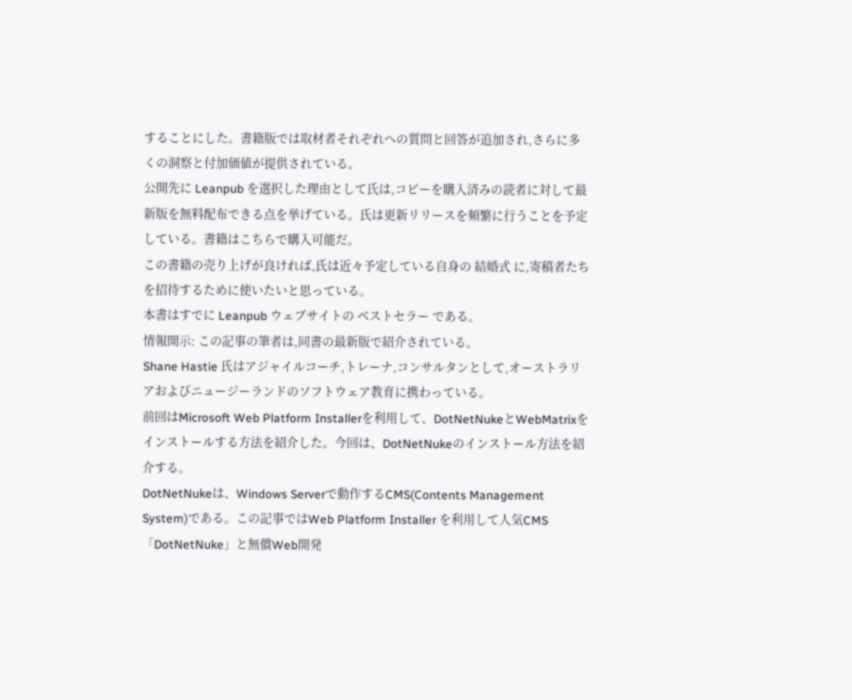することにした。書籍版では取材者それぞれへの質問と回答が追加され,さらに多くの洞察と付加価値が提供されている。
公開先に Leanpub を選択した理由として氏は,コピーを購入済みの読者に対して最新版を無料配布できる点を挙げている。氏は更新リリースを頻繁に行うことを予定している。書籍はこちらで購入可能だ。
この書籍の売り上げが良ければ,氏は近々予定している自身の 結婚式 に,寄稿者たちを招待するために使いたいと思っている。
本書はすでに Leanpub ウェブサイトの ベストセラー である。
情報開示: この記事の筆者は,同書の最新版で紹介されている。
Shane Hastie 氏はアジャイルコーチ,トレーナ,コンサルタンとして,オーストラリアおよびニュージーランドのソフトウェア教育に携わっている。
前回はMicrosoft Web Platform Installerを利用して、DotNetNukeとWebMatrixをインストールする方法を紹介した。今回は、DotNetNukeのインストール方法を紹介する。
DotNetNukeは、Windows Serverで動作するCMS(Contents Management System)である。この記事ではWeb Platform Installer を利用して人気CMS「DotNetNuke」と無償Web開発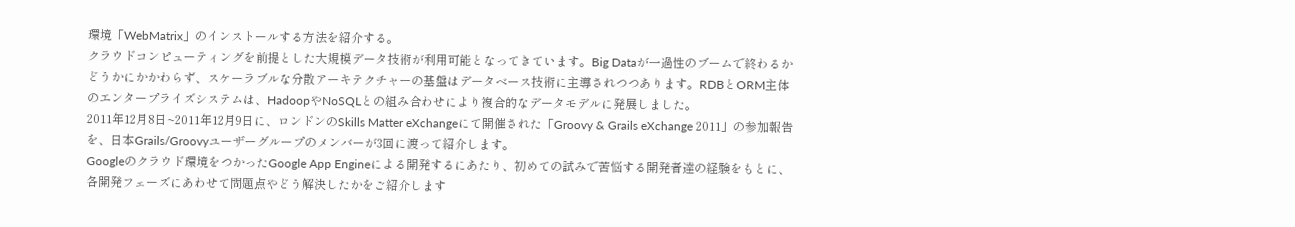環境「WebMatrix」のインストールする方法を紹介する。
クラウドコンピューティングを前提とした大規模データ技術が利用可能となってきています。Big Dataが一過性のブームで終わるかどうかにかかわらず、スケーラブルな分散アーキテクチャーの基盤はデータベース技術に主導されつつあります。RDBとORM主体のエンタープライズシステムは、HadoopやNoSQLとの組み合わせにより複合的なデータモデルに発展しました。
2011年12月8日~2011年12月9日に、ロンドンのSkills Matter eXchangeにて開催された「Groovy & Grails eXchange 2011」の参加報告を、日本Grails/Groovyユーザーグループのメンバーが3回に渡って紹介します。
Googleのクラウド環境をつかったGoogle App Engineによる開発するにあたり、初めての試みで苦悩する開発者達の経験をもとに、各開発フェーズにあわせて問題点やどう解決したかをご紹介します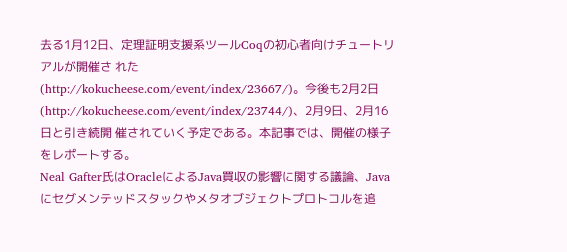去る1月12日、定理証明支援系ツールCoqの初心者向けチュートリアルが開催さ れた(http://kokucheese.com/event/index/23667/)。今後も2月2日 (http://kokucheese.com/event/index/23744/)、2月9日、2月16日と引き続開 催されていく予定である。本記事では、開催の様子をレポートする。
Neal Gafter氏はOracleによるJava買収の影響に関する議論、Javaにセグメンテッドスタックやメタオブジェクトプロトコルを追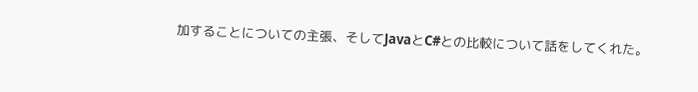加することについての主張、そしてJavaとC#との比較について話をしてくれた。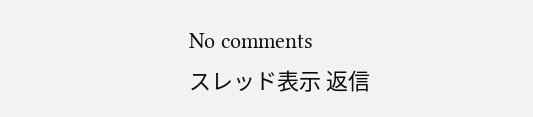No comments
スレッド表示 返信